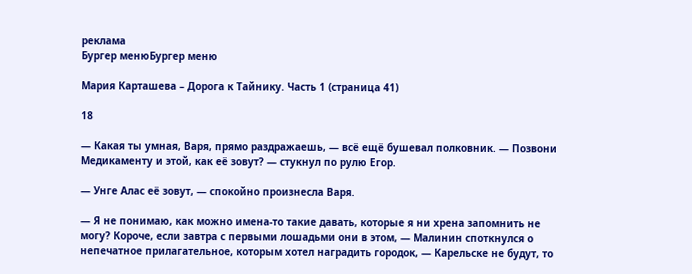реклама
Бургер менюБургер меню

Мария Карташева – Дорога к Тайнику. Часть 1 (страница 41)

18

— Какая ты умная, Варя, прямо раздражаешь, — всё ещё бушевал полковник. — Позвони Медикаменту и этой, как её зовут? — стукнул по рулю Егор.

— Унге Алас её зовут, — спокойно произнесла Варя.

— Я не понимаю, как можно имена-то такие давать, которые я ни хрена запомнить не могу? Короче, если завтра с первыми лошадьми они в этом, — Малинин споткнулся о непечатное прилагательное, которым хотел наградить городок, — Карельске не будут, то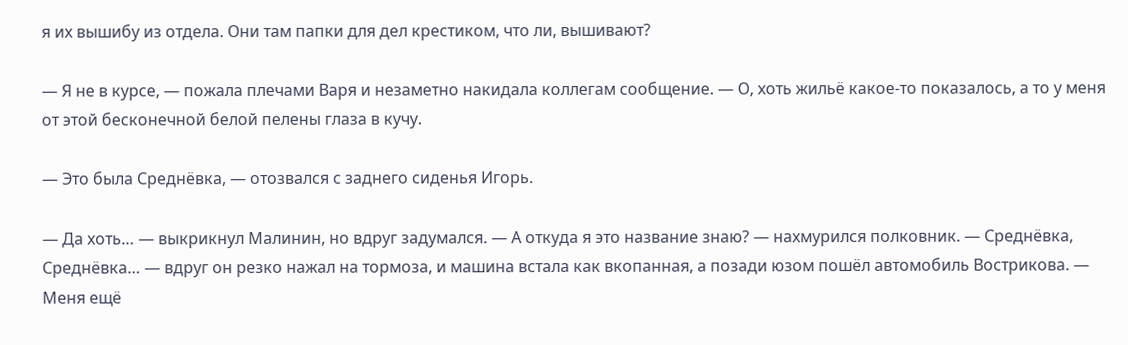я их вышибу из отдела. Они там папки для дел крестиком, что ли, вышивают?

— Я не в курсе, — пожала плечами Варя и незаметно накидала коллегам сообщение. — О, хоть жильё какое-то показалось, а то у меня от этой бесконечной белой пелены глаза в кучу.

— Это была Среднёвка, — отозвался с заднего сиденья Игорь.

— Да хоть… — выкрикнул Малинин, но вдруг задумался. — А откуда я это название знаю? — нахмурился полковник. — Среднёвка, Среднёвка… — вдруг он резко нажал на тормоза, и машина встала как вкопанная, а позади юзом пошёл автомобиль Вострикова. — Меня ещё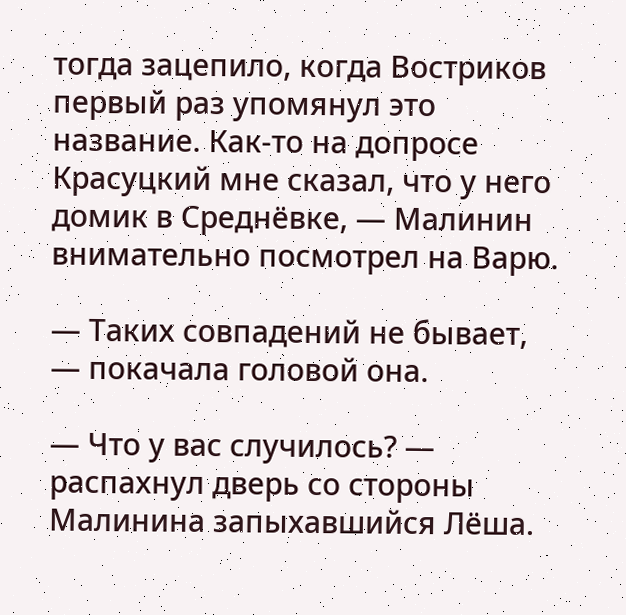тогда зацепило, когда Востриков первый раз упомянул это название. Как-то на допросе Красуцкий мне сказал, что у него домик в Среднёвке, — Малинин внимательно посмотрел на Варю.

— Таких совпадений не бывает, — покачала головой она.

— Что у вас случилось? — распахнул дверь со стороны Малинина запыхавшийся Лёша.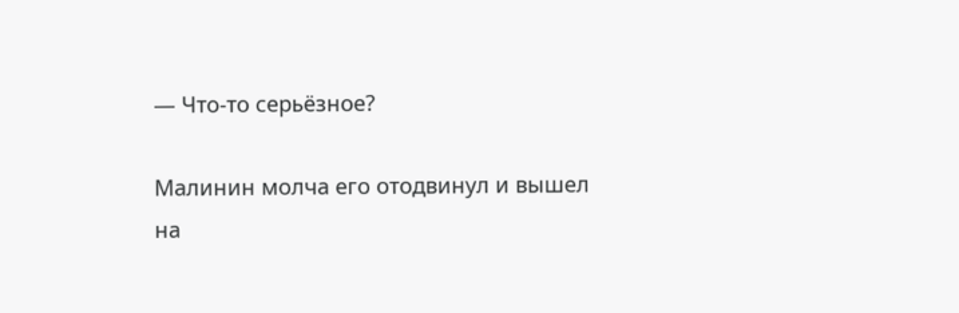— Что-то серьёзное?

Малинин молча его отодвинул и вышел на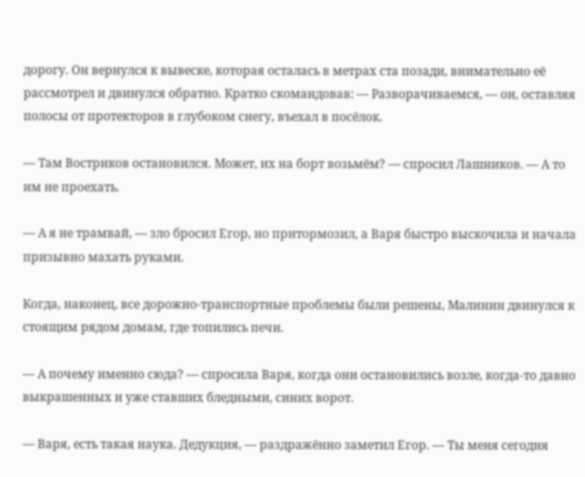дорогу. Он вернулся к вывеске, которая осталась в метрах ста позади, внимательно её рассмотрел и двинулся обратно. Кратко скомандовав: — Разворачиваемся, — он, оставляя полосы от протекторов в глубоком снегу, въехал в посёлок.

— Там Востриков остановился. Может, их на борт возьмём? — спросил Лашников. — А то им не проехать.

— А я не трамвай, — зло бросил Егор, но притормозил, а Варя быстро выскочила и начала призывно махать руками.

Когда, наконец, все дорожно-транспортные проблемы были решены, Малинин двинулся к стоящим рядом домам, где топились печи.

— А почему именно сюда? — спросила Варя, когда они остановились возле, когда-то давно выкрашенных и уже ставших бледными, синих ворот.

— Варя, есть такая наука. Дедукция, — раздражённо заметил Егор. — Ты меня сегодня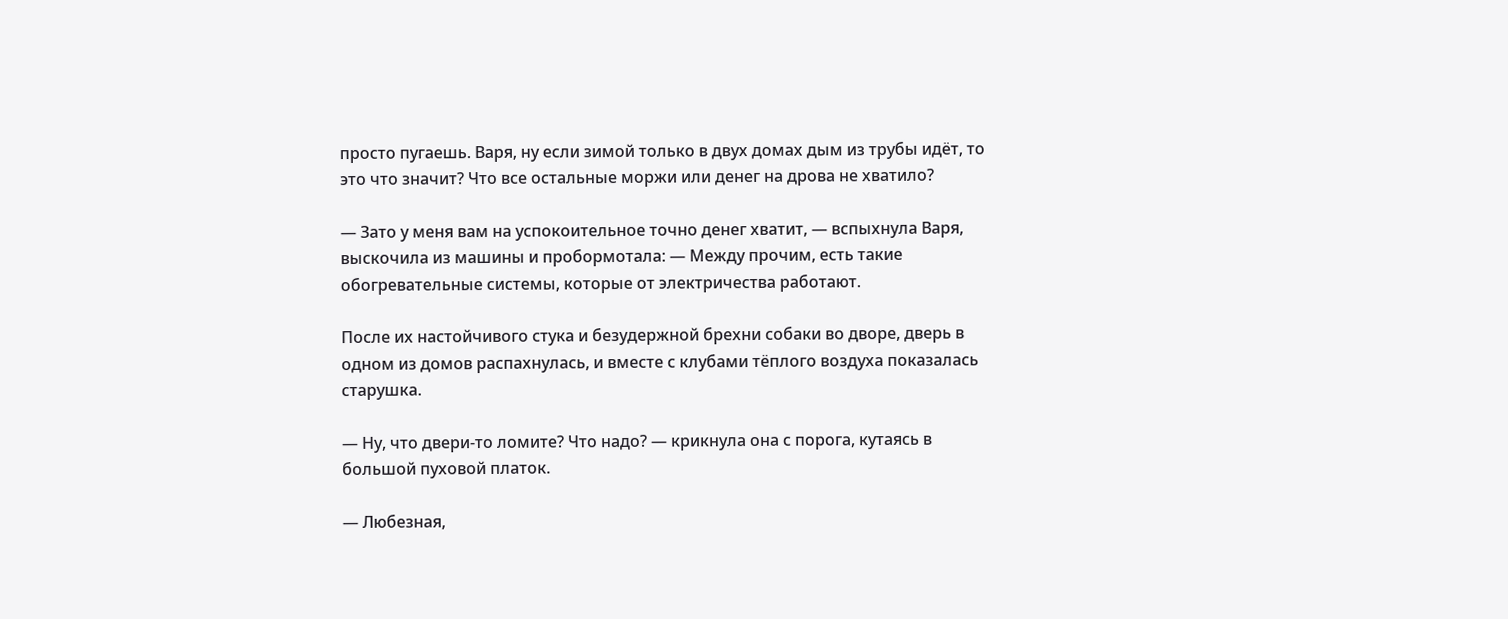просто пугаешь. Варя, ну если зимой только в двух домах дым из трубы идёт, то это что значит? Что все остальные моржи или денег на дрова не хватило?

— Зато у меня вам на успокоительное точно денег хватит, — вспыхнула Варя, выскочила из машины и пробормотала: — Между прочим, есть такие обогревательные системы, которые от электричества работают.

После их настойчивого стука и безудержной брехни собаки во дворе, дверь в одном из домов распахнулась, и вместе с клубами тёплого воздуха показалась старушка.

— Ну, что двери-то ломите? Что надо? — крикнула она с порога, кутаясь в большой пуховой платок.

— Любезная,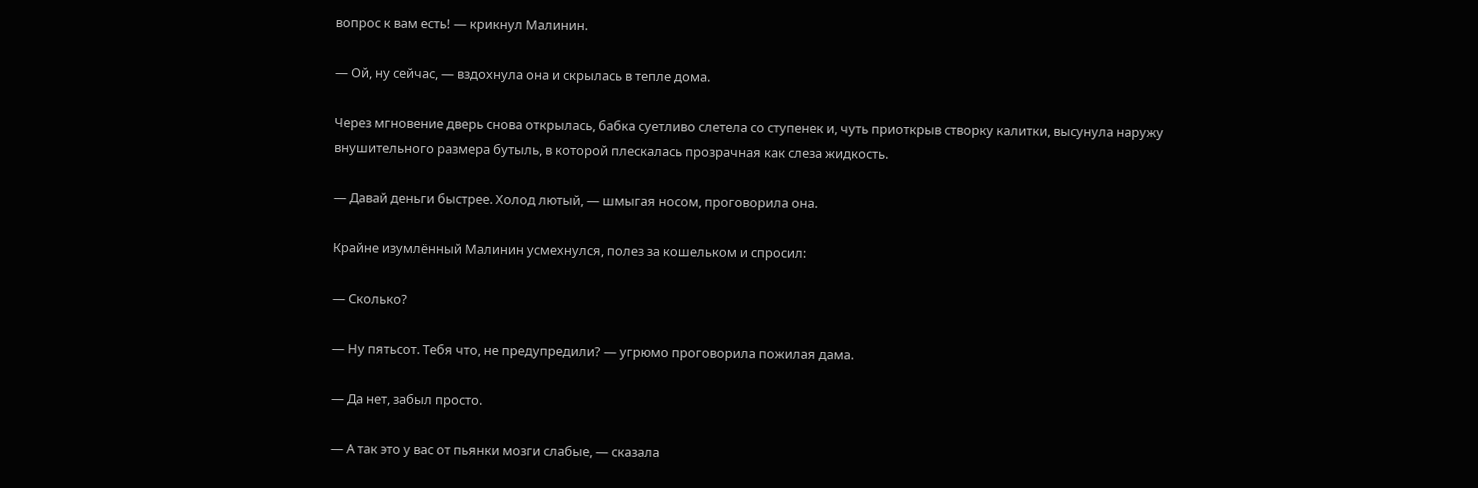вопрос к вам есть! — крикнул Малинин.

— Ой, ну сейчас, — вздохнула она и скрылась в тепле дома.

Через мгновение дверь снова открылась, бабка суетливо слетела со ступенек и, чуть приоткрыв створку калитки, высунула наружу внушительного размера бутыль, в которой плескалась прозрачная как слеза жидкость.

— Давай деньги быстрее. Холод лютый, — шмыгая носом, проговорила она.

Крайне изумлённый Малинин усмехнулся, полез за кошельком и спросил:

— Сколько?

— Ну пятьсот. Тебя что, не предупредили? — угрюмо проговорила пожилая дама.

— Да нет, забыл просто.

— А так это у вас от пьянки мозги слабые, — сказала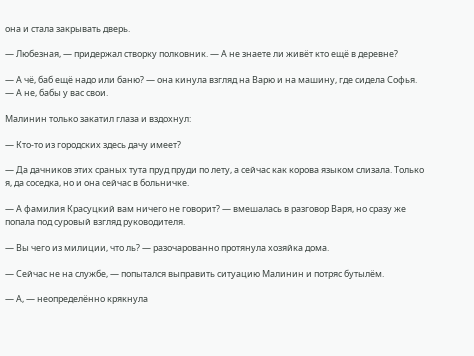она и стала закрывать дверь.

— Любезная, — придержал створку полковник. — А не знаете ли живёт кто ещё в деревне?

— А чё, баб ещё надо или баню? — она кинула взгляд на Варю и на машину, где сидела Софья. — А не, бабы у вас свои.

Малинин только закатил глаза и вздохнул:

— Кто-то из городских здесь дачу имеет?

— Да дачников этих сраных тута пруд пруди по лету, а сейчас как корова языком слизала. Только я, да соседка, но и она сейчас в больничке.

— А фамилия Красуцкий вам ничего не говорит? — вмешалась в разговор Варя, но сразу же попала под суровый взгляд руководителя.

— Вы чего из милиции, что ль? — разочарованно протянула хозяйка дома.

— Сейчас не на службе, — попытался выправить ситуацию Малинин и потряс бутылём.

— А, — неопределённо крякнула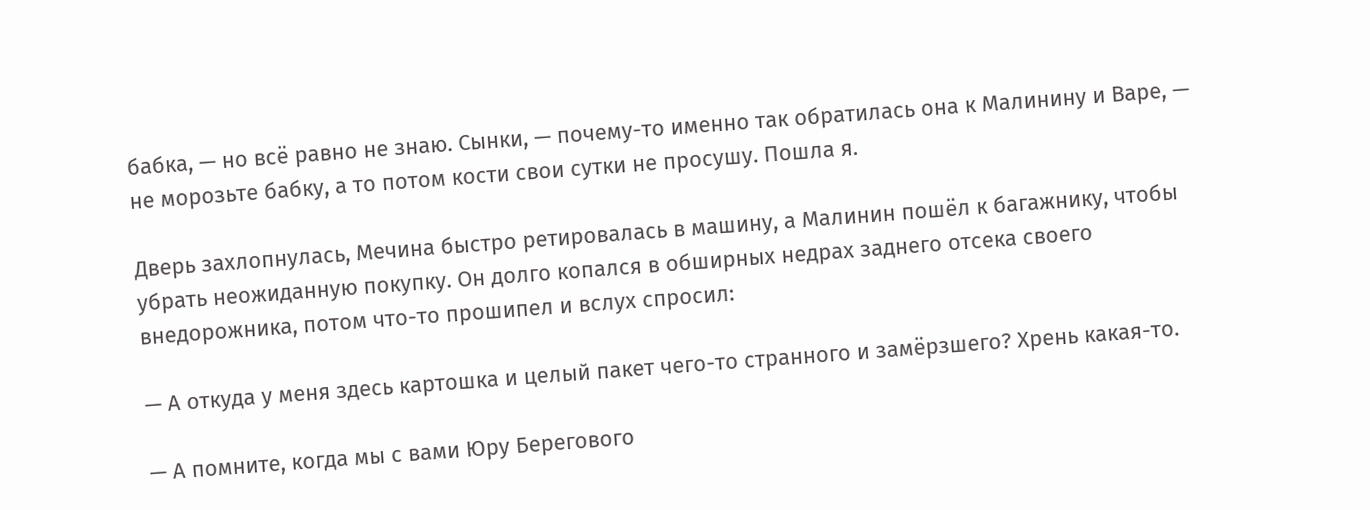бабка, — но всё равно не знаю. Сынки, — почему-то именно так обратилась она к Малинину и Варе, — не морозьте бабку, а то потом кости свои сутки не просушу. Пошла я.

Дверь захлопнулась, Мечина быстро ретировалась в машину, а Малинин пошёл к багажнику, чтобы убрать неожиданную покупку. Он долго копался в обширных недрах заднего отсека своего внедорожника, потом что-то прошипел и вслух спросил:

— А откуда у меня здесь картошка и целый пакет чего-то странного и замёрзшего? Хрень какая-то.

— А помните, когда мы с вами Юру Берегового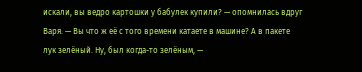искали, вы ведро картошки у бабулек купили? — опомнилась вдруг Варя. — Вы что ж её с того времени катаете в машине? А в пакете лук зелёный. Ну, был когда-то зелёным, —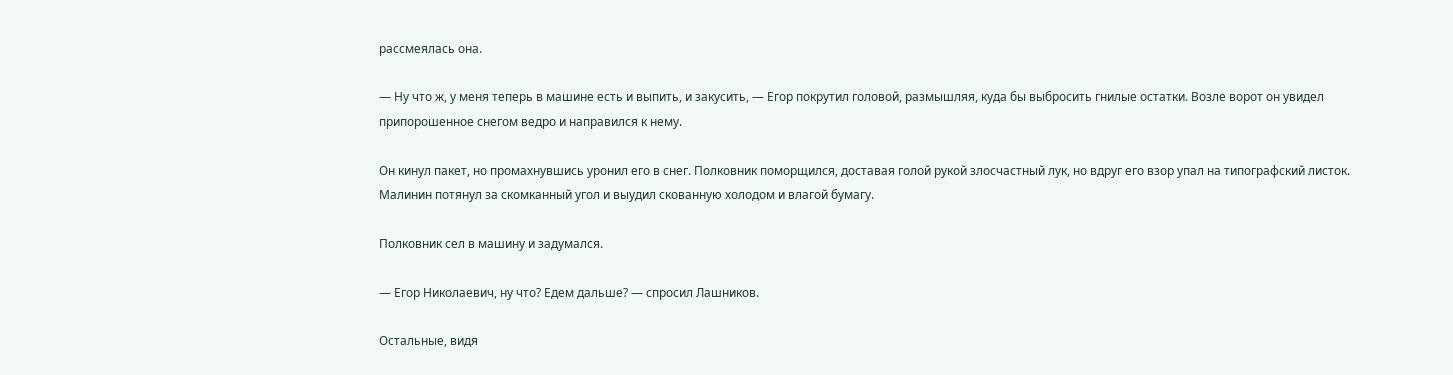рассмеялась она.

— Ну что ж, у меня теперь в машине есть и выпить, и закусить, — Егор покрутил головой, размышляя, куда бы выбросить гнилые остатки. Возле ворот он увидел припорошенное снегом ведро и направился к нему.

Он кинул пакет, но промахнувшись уронил его в снег. Полковник поморщился, доставая голой рукой злосчастный лук, но вдруг его взор упал на типографский листок. Малинин потянул за скомканный угол и выудил скованную холодом и влагой бумагу.

Полковник сел в машину и задумался.

— Егор Николаевич, ну что? Едем дальше? — спросил Лашников.

Остальные, видя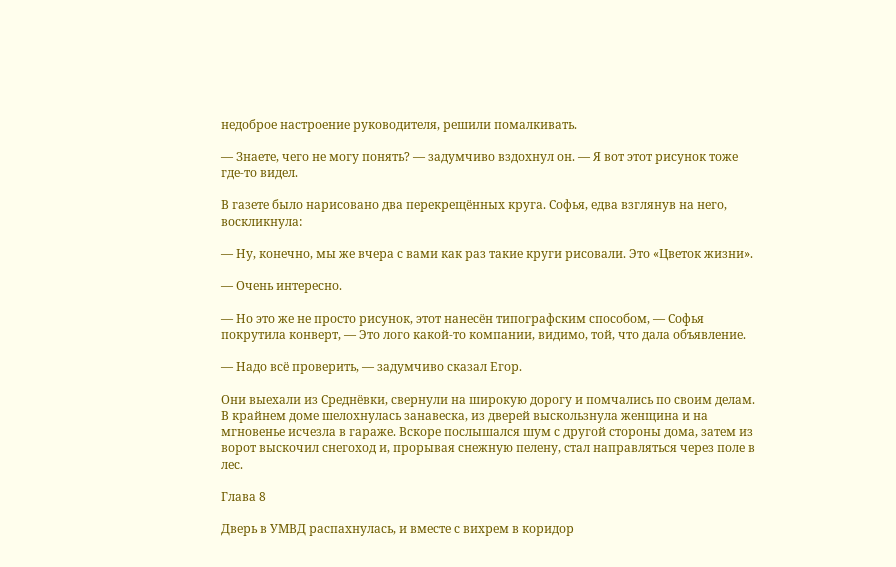недоброе настроение руководителя, решили помалкивать.

— Знаете, чего не могу понять? — задумчиво вздохнул он. — Я вот этот рисунок тоже где-то видел.

В газете было нарисовано два перекрещённых круга. Софья, едва взглянув на него, воскликнула:

— Ну, конечно, мы же вчера с вами как раз такие круги рисовали. Это «Цветок жизни».

— Очень интересно.

— Но это же не просто рисунок, этот нанесён типографским способом, — Софья покрутила конверт, — Это лого какой-то компании, видимо, той, что дала объявление.

— Надо всё проверить, — задумчиво сказал Егор.

Они выехали из Среднёвки, свернули на широкую дорогу и помчались по своим делам. В крайнем доме шелохнулась занавеска, из дверей выскользнула женщина и на мгновенье исчезла в гараже. Вскоре послышался шум с другой стороны дома, затем из ворот выскочил снегоход и, прорывая снежную пелену, стал направляться через поле в лес.

Глава 8

Дверь в УМВД распахнулась, и вместе с вихрем в коридор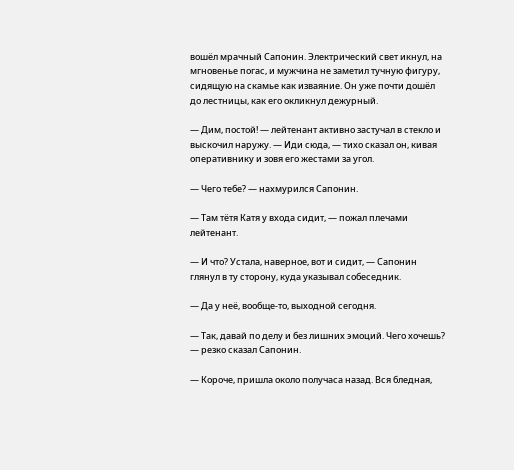вошёл мрачный Сапонин. Электрический свет икнул, на мгновенье погас, и мужчина не заметил тучную фигуру, сидящую на скамье как изваяние. Он уже почти дошёл до лестницы, как его окликнул дежурный.

— Дим, постой! — лейтенант активно застучал в стекло и выскочил наружу. — Иди сюда, — тихо сказал он, кивая оперативнику и зовя его жестами за угол.

— Чего тебе? — нахмурился Сапонин.

— Там тётя Катя у входа сидит, — пожал плечами лейтенант.

— И что? Устала, наверное, вот и сидит, — Сапонин глянул в ту сторону, куда указывал собеседник.

— Да у неё, вообще-то, выходной сегодня.

— Так, давай по делу и без лишних эмоций. Чего хочешь? — резко сказал Сапонин.

— Короче, пришла около получаса назад. Вся бледная,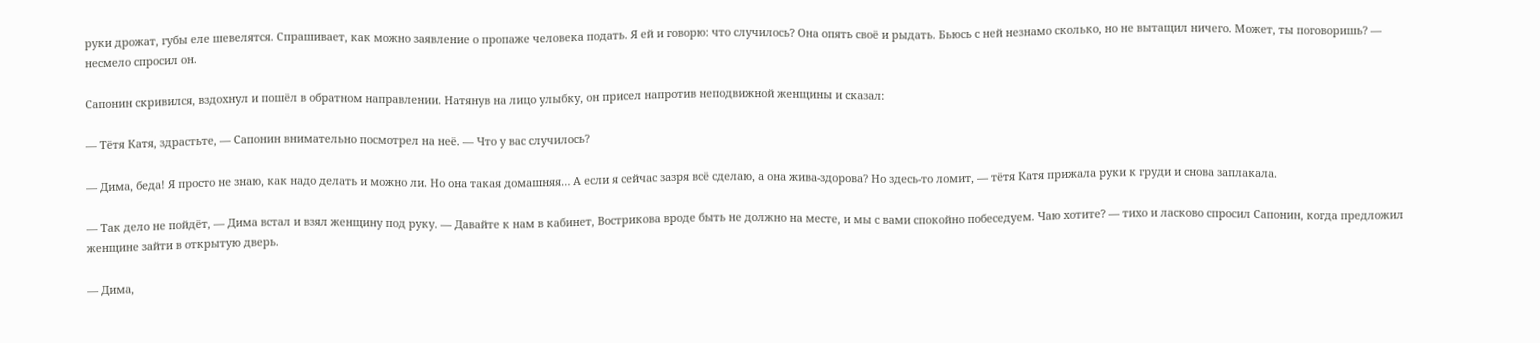руки дрожат, губы еле шевелятся. Спрашивает, как можно заявление о пропаже человека подать. Я ей и говорю: что случилось? Она опять своё и рыдать. Бьюсь с ней незнамо сколько, но не вытащил ничего. Может, ты поговоришь? — несмело спросил он.

Сапонин скривился, вздохнул и пошёл в обратном направлении. Натянув на лицо улыбку, он присел напротив неподвижной женщины и сказал:

— Тётя Катя, здрастьте, — Сапонин внимательно посмотрел на неё. — Что у вас случилось?

— Дима, беда! Я просто не знаю, как надо делать и можно ли. Но она такая домашняя… А если я сейчас зазря всё сделаю, а она жива-здорова? Но здесь-то ломит, — тётя Катя прижала руки к груди и снова заплакала.

— Так дело не пойдёт, — Дима встал и взял женщину под руку. — Давайте к нам в кабинет, Вострикова вроде быть не должно на месте, и мы с вами спокойно побеседуем. Чаю хотите? — тихо и ласково спросил Сапонин, когда предложил женщине зайти в открытую дверь.

— Дима,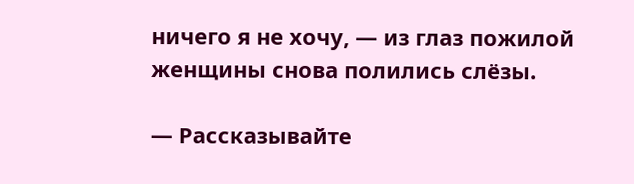ничего я не хочу, — из глаз пожилой женщины снова полились слёзы.

— Рассказывайте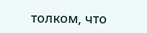толком, что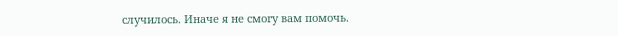случилось. Иначе я не смогу вам помочь.